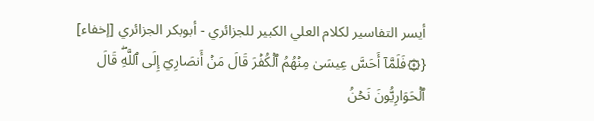أيسر التفاسير لكلام العلي الكبير للجزائري - أبوبكر الجزائري [إخفاء]
{۞فَلَمَّآ أَحَسَّ عِيسَىٰ مِنۡهُمُ ٱلۡكُفۡرَ قَالَ مَنۡ أَنصَارِيٓ إِلَى ٱللَّهِۖ قَالَ ٱلۡحَوَارِيُّونَ نَحۡنُ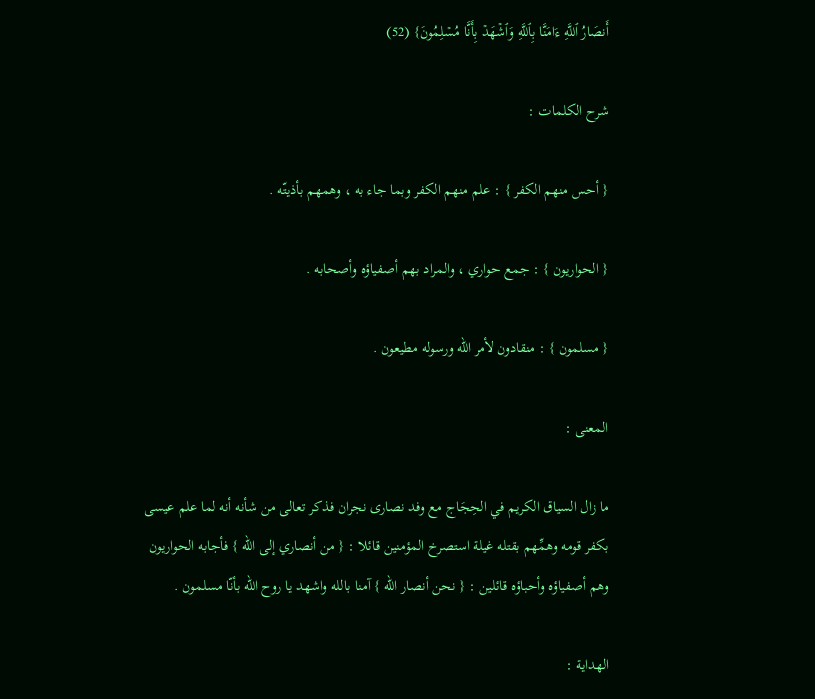أَنصَارُ ٱللَّهِ ءَامَنَّا بِٱللَّهِ وَٱشۡهَدۡ بِأَنَّا مُسۡلِمُونَ} (52)

شرح الكلمات :

{ أحس منهم الكفر } : علم منهم الكفر وبما جاء به ، وهمهم بأذيتّه .

{ الحواريون } : جمع حواري ، والمراد بهم أصفياؤه وأصحابه .

{ مسلمون } : منقادون لأمر الله ورسوله مطيعون .

المعنى :

ما زال السياق الكريم في الحِجَاج مع وفد نصارى نجران فذكر تعالى من شأنه أنه لما علم عيسى بكفر قومه وهمِّهم بقتله غيلة استصرخ المؤمنين قائلا : { من أنصاري إلى الله } فأجابه الحواريون وهم أصفياؤه وأحباؤه قائلين : { نحن أنصار الله } آمنا بالله واشهد يا روح الله بأنّا مسلمون .

الهداية :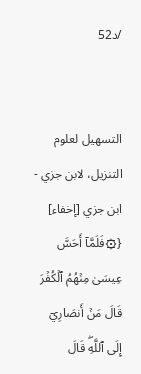/د52


التسهيل لعلوم التنزيل، لابن جزي - ابن جزي [إخفاء]
{۞فَلَمَّآ أَحَسَّ عِيسَىٰ مِنۡهُمُ ٱلۡكُفۡرَ قَالَ مَنۡ أَنصَارِيٓ إِلَى ٱللَّهِۖ قَالَ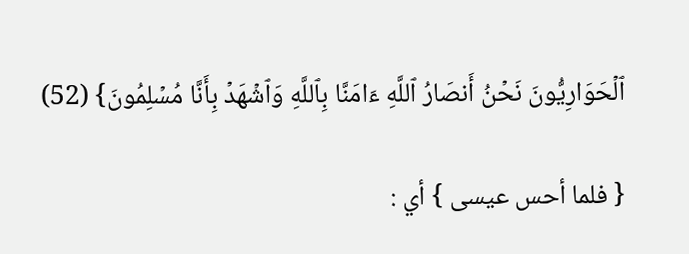ٱلۡحَوَارِيُّونَ نَحۡنُ أَنصَارُ ٱللَّهِ ءَامَنَّا بِٱللَّهِ وَٱشۡهَدۡ بِأَنَّا مُسۡلِمُونَ} (52)

{ فلما أحس عيسى } أي :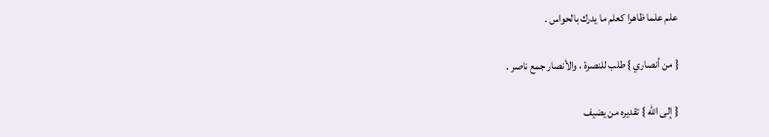علم علما ظاهرا كعلم ما يدرك بالحواس .

{ من أنصاري } طلب للنصرة ، والأنصار جمع ناصر .

{ إلى الله } تقديره من يضيف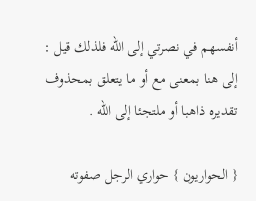أنفسهم في نصرتي إلى الله فلذلك قيل : إلى هنا بمعنى مع أو ما يتعلق بمحذوف تقديره ذاهبا أو ملتجئا إلى الله .

{ الحواريون } حواري الرجل صفوته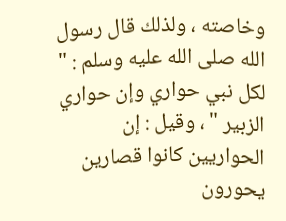وخاصته ، ولذلك قال رسول الله صلى الله عليه وسلم : " لكل نبي حواري وإن حواري الزبير " ، وقيل : إن الحواريين كانوا قصارين يحورون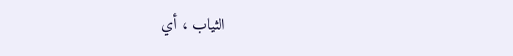الثياب ، أي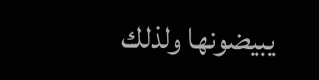يبيضونها ولذلك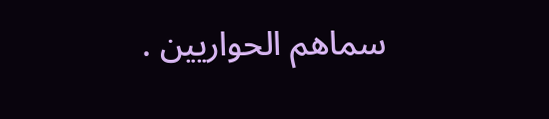سماهم الحواريين .